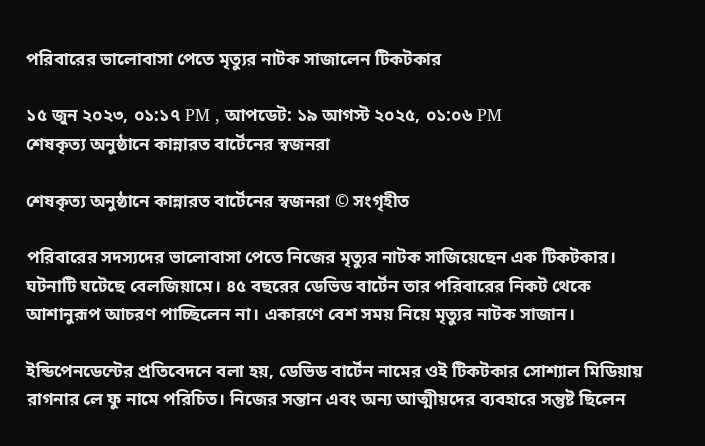পরিবারের ভালোবাসা পেতে মৃত্যুর নাটক সাজালেন টিকটকার

১৫ জুন ২০২৩, ০১:১৭ PM , আপডেট: ১৯ আগস্ট ২০২৫, ০১:০৬ PM
শেষকৃত্য অনুষ্ঠানে কান্নারত বার্টেনের স্বজনরা

শেষকৃত্য অনুষ্ঠানে কান্নারত বার্টেনের স্বজনরা © সংগৃহীত

পরিবারের সদস্যদের ভালোবাসা পেতে নিজের মৃত্যুর নাটক সাজিয়েছেন এক টিকটকার। ঘটনাটি ঘটেছে বেলজিয়ামে। ৪৫ বছরের ডেভিড বার্টেন তার পরিবারের নিকট থেকে আশানুরূপ আচরণ পাচ্ছিলেন না। একারণে বেশ সময় নিয়ে মৃত্যুর নাটক সাজান।

ইন্ডিপেনডেন্টের প্রতিবেদনে বলা হয়, ডেভিড বার্টেন নামের ওই টিকটকার সোশ্যাল মিডিয়ায় রাগনার লে ফু নামে পরিচিত। নিজের সন্তান এবং অন্য আত্মীয়দের ব্যবহারে সন্তুষ্ট ছিলেন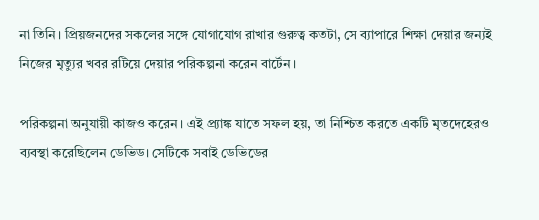না তিনি। প্রিয়জনদের সকলের সঙ্গে যোগাযোগ রাখার গুরুত্ব কতটা, সে ব্যাপারে শিক্ষা দেয়ার জন্যই নিজের মৃত্যুর খবর রটিয়ে দেয়ার পরিকল্পনা করেন বার্টেন।

পরিকল্পনা অনুযায়ী কাজও করেন। এই প্র্যাঙ্ক যাতে সফল হয়, তা নিশ্চিত করতে একটি মৃতদেহেরও ব্যবস্থা করেছিলেন ডেভিড। সেটিকে সবাই ডেভিডের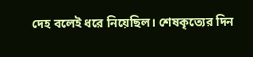দেহ বলেই ধরে নিয়েছিল। শেষকৃত্যের দিন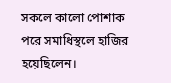সকলে কালো পোশাক পরে সমাধিস্থলে হাজির হয়েছিলেন।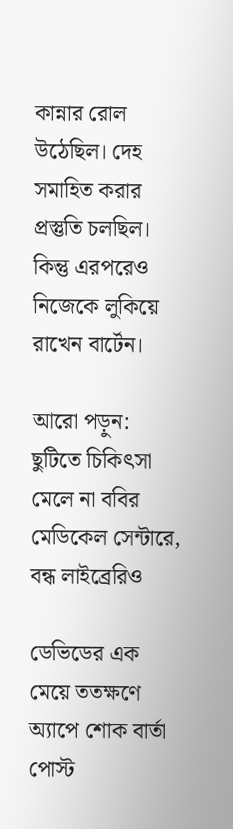কান্নার রোল উঠেছিল। দেহ সমাহিত করার প্রস্তুতি চলছিল। কিন্তু এরপরেও নিজেকে লুকিয়ে রাখেন বার্টেন।

আরো পড়ুন: ছুটিতে চিকিৎসা মেলে না ববির মেডিকেল সেন্টারে, বন্ধ লাইব্রেরিও

ডেভিডের এক মেয়ে ততক্ষণে অ্যাপে শোক বার্তা পোস্ট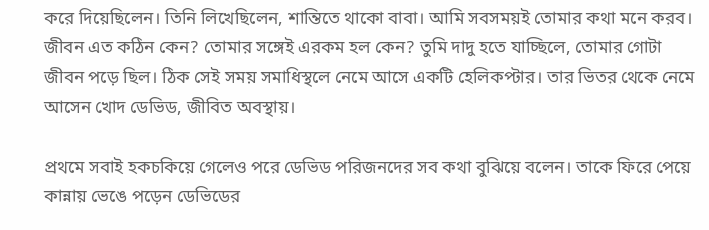করে দিয়েছিলেন। তিনি লিখেছিলেন, শান্তিতে থাকো বাবা। আমি সবসময়ই তোমার কথা মনে করব। জীবন এত কঠিন কেন? তোমার সঙ্গেই এরকম হল কেন? তুমি দাদু হতে যাচ্ছিলে, তোমার গোটা জীবন পড়ে ছিল। ঠিক সেই সময় সমাধিস্থলে নেমে আসে একটি হেলিকপ্টার। তার ভিতর থেকে নেমে আসেন খোদ ডেভিড, জীবিত অবস্থায়।

প্রথমে সবাই হকচকিয়ে গেলেও পরে ডেভিড পরিজনদের সব কথা বুঝিয়ে বলেন। তাকে ফিরে পেয়ে কান্নায় ভেঙে পড়েন ডেভিডের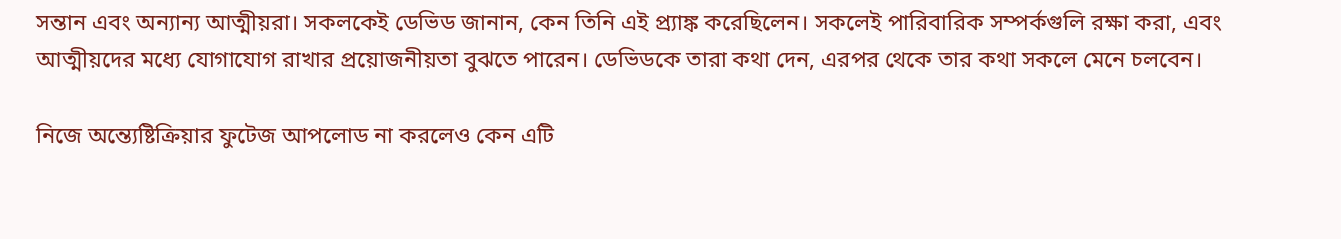সন্তান এবং অন্যান্য আত্মীয়রা। সকলকেই ডেভিড জানান, কেন তিনি এই প্র্যাঙ্ক করেছিলেন। সকলেই পারিবারিক সম্পর্কগুলি রক্ষা করা, এবং আত্মীয়দের মধ্যে যোগাযোগ রাখার প্রয়োজনীয়তা বুঝতে পারেন। ডেভিডকে তারা কথা দেন, এরপর থেকে তার কথা সকলে মেনে চলবেন।

নিজে অন্ত্যেষ্টিক্রিয়ার ফুটেজ আপলোড না করলেও কেন এটি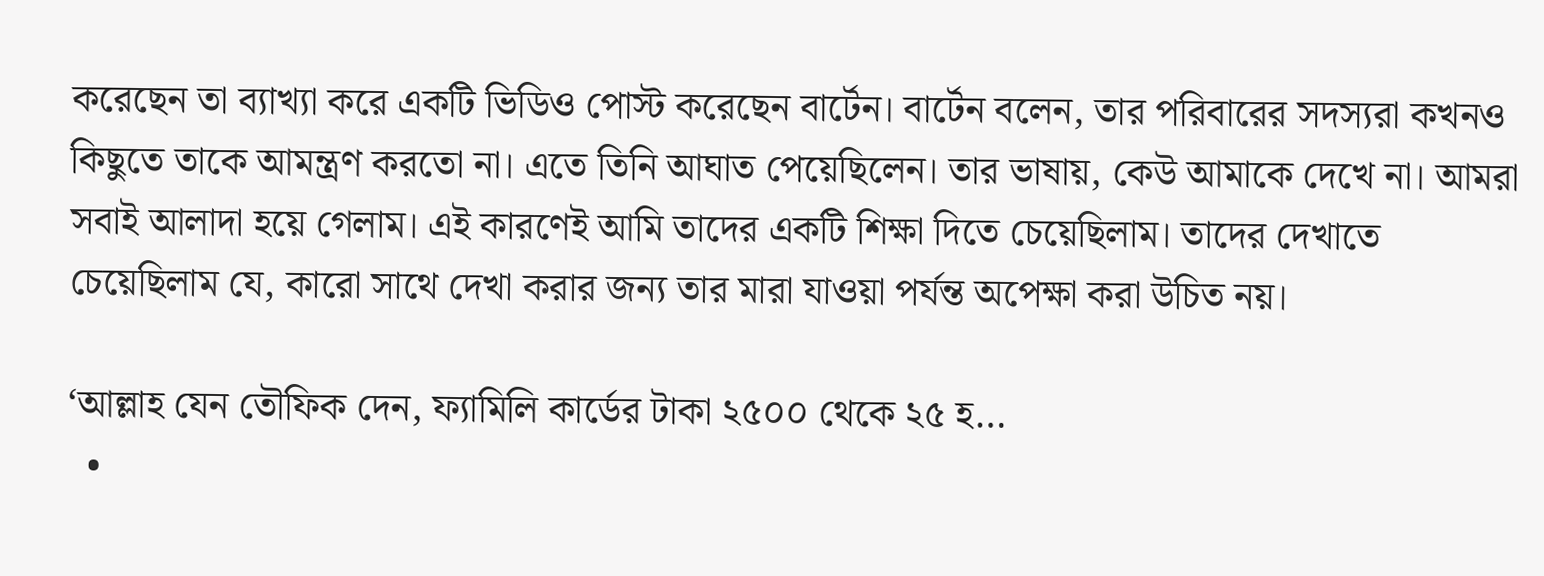করেছেন তা ব্যাখ্যা করে একটি ভিডিও পোস্ট করেছেন বার্টেন। বার্টেন বলেন, তার পরিবারের সদস্যরা কখনও কিছুতে তাকে আমন্ত্রণ করতো না। এতে তিনি আঘাত পেয়েছিলেন। তার ভাষায়, কেউ আমাকে দেখে না। আমরা সবাই আলাদা হয়ে গেলাম। এই কারণেই আমি তাদের একটি শিক্ষা দিতে চেয়েছিলাম। তাদের দেখাতে চেয়েছিলাম যে, কারো সাথে দেখা করার জন্য তার মারা যাওয়া পর্যন্ত অপেক্ষা করা উচিত নয়।

‘আল্লাহ যেন তৌফিক দেন, ফ্যামিলি কার্ডের টাকা ২৫০০ থেকে ২৫ হ…
  •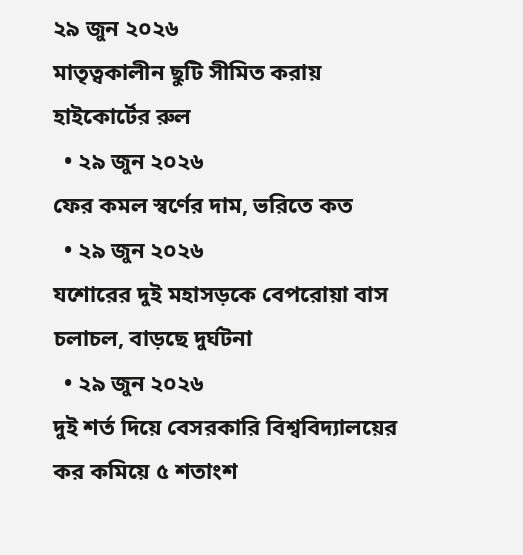২৯ জুন ২০২৬
মাতৃত্বকালীন ছুটি সীমিত করায় হাইকোর্টের রুল
  • ২৯ জুন ২০২৬
ফের কমল স্বর্ণের দাম, ভরিতে কত
  • ২৯ জুন ২০২৬
যশোরের দুই মহাসড়কে বেপরোয়া বাস চলাচল, বাড়ছে দুর্ঘটনা
  • ২৯ জুন ২০২৬
দুই শর্ত দিয়ে বেসরকারি বিশ্ববিদ্যালয়ের কর কমিয়ে ৫ শতাংশ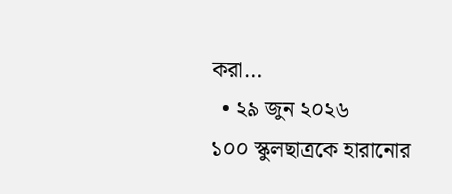করা…
  • ২৯ জুন ২০২৬
১০০ স্কুলছাত্রকে হারানোর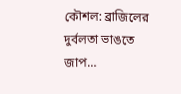কৌশল: ব্রাজিলের দুর্বলতা ভাঙতে জাপ…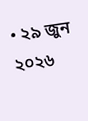• ২৯ জুন ২০২৬